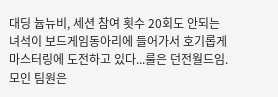대딩 늅뉴비, 세션 참여 횟수 20회도 안되는 녀석이 보드게임동아리에 들어가서 호기롭게 마스터링에 도전하고 있다...룰은 던전월드임.
모인 팀원은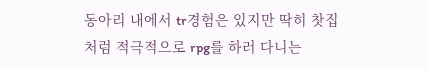동아리 내에서 tr경험은 있지만 딱히 찻집처럼 적극적으로 rpg를 하러 다니는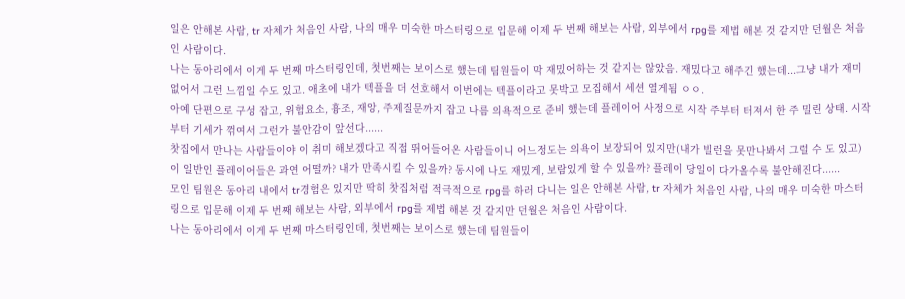일은 안해본 사람, tr 자체가 처음인 사람, 나의 매우 미숙한 마스터링으로 입문해 이제 두 번째 해보는 사람, 외부에서 rpg를 제법 해본 것 같지만 던월은 처음인 사람이다.
나는 동아리에서 이게 두 번째 마스터링인데, 첫번째는 보이스로 했는데 팀원들이 막 재밌어하는 것 같지는 않았음. 재밌다고 해주긴 했는데...그냥 내가 재미 없어서 그런 느낌일 수도 있고. 애초에 내가 텍플을 더 선호해서 이번에는 텍플이라고 못박고 모집해서 세션 열게됨 ㅇㅇ.
아예 단편으로 구성 잡고, 위험요소, 흉조, 재앙, 주제질문까지 잡고 나름 의욕적으로 준비 했는데 플레이어 사정으로 시작 주부터 터져서 한 주 밀린 상태. 시작부터 기세가 꺾여서 그런가 불안감이 앞선다......
찻집에서 만나는 사람들이야 이 취미 해보겠다고 직접 뛰어들어온 사람들이니 어느정도는 의욕이 보장되어 있지만(내가 빌런을 못만나봐서 그럴 수 도 있고) 이 일반인 플레이어들은 과연 어떨까? 내가 만족시킬 수 있을까? 동시에 나도 재밌게, 보람있게 할 수 있을까? 플레이 당일이 다가올수록 불안해진다......
모인 팀원은 동아리 내에서 tr경험은 있지만 딱히 찻집처럼 적극적으로 rpg를 하러 다니는 일은 안해본 사람, tr 자체가 처음인 사람, 나의 매우 미숙한 마스터링으로 입문해 이제 두 번째 해보는 사람, 외부에서 rpg를 제법 해본 것 같지만 던월은 처음인 사람이다.
나는 동아리에서 이게 두 번째 마스터링인데, 첫번째는 보이스로 했는데 팀원들이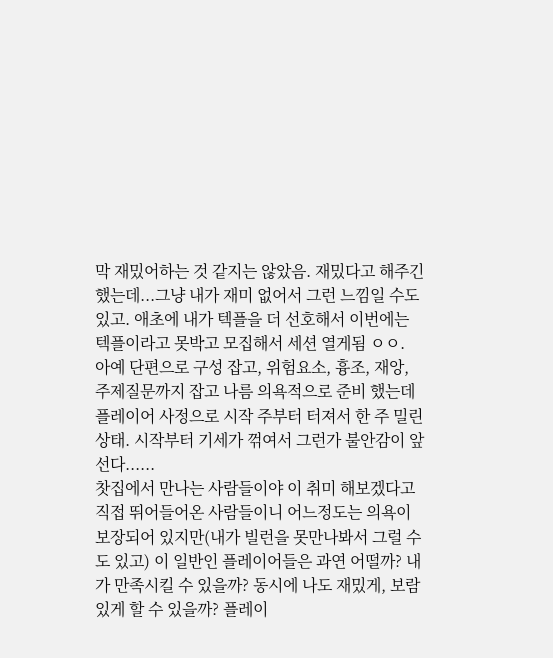막 재밌어하는 것 같지는 않았음. 재밌다고 해주긴 했는데...그냥 내가 재미 없어서 그런 느낌일 수도 있고. 애초에 내가 텍플을 더 선호해서 이번에는 텍플이라고 못박고 모집해서 세션 열게됨 ㅇㅇ.
아예 단편으로 구성 잡고, 위험요소, 흉조, 재앙, 주제질문까지 잡고 나름 의욕적으로 준비 했는데 플레이어 사정으로 시작 주부터 터져서 한 주 밀린 상태. 시작부터 기세가 꺾여서 그런가 불안감이 앞선다......
찻집에서 만나는 사람들이야 이 취미 해보겠다고 직접 뛰어들어온 사람들이니 어느정도는 의욕이 보장되어 있지만(내가 빌런을 못만나봐서 그럴 수 도 있고) 이 일반인 플레이어들은 과연 어떨까? 내가 만족시킬 수 있을까? 동시에 나도 재밌게, 보람있게 할 수 있을까? 플레이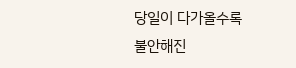당일이 다가올수록 불안해진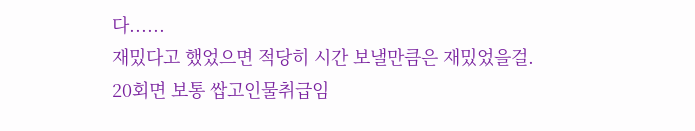다......
재밌다고 했었으면 적당히 시간 보낼만큼은 재밌었을걸.
20회면 보통 쌉고인물취급임